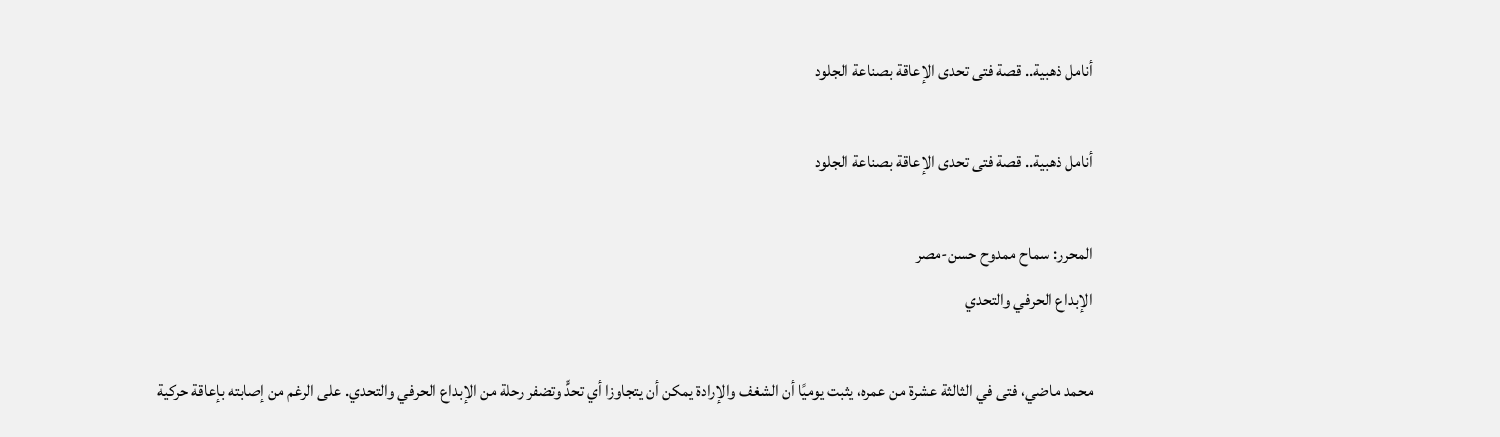أنامل ذهبية.. قصة فتى تحدى الإعاقة بصناعة الجلود

أنامل ذهبية.. قصة فتى تحدى الإعاقة بصناعة الجلود

المحرر: سماح ممدوح حسن-مصر
الإبداع الحرفي والتحدي

محمد ماضي، فتى في الثالثة عشرة من عمره، يثبت يوميًا أن الشغف والإرادة يمكن أن يتجاوزا أي تحدٍّ وتضفر رحلة من الإبداع الحرفي والتحدي. على الرغم من إصابته بإعاقة حركية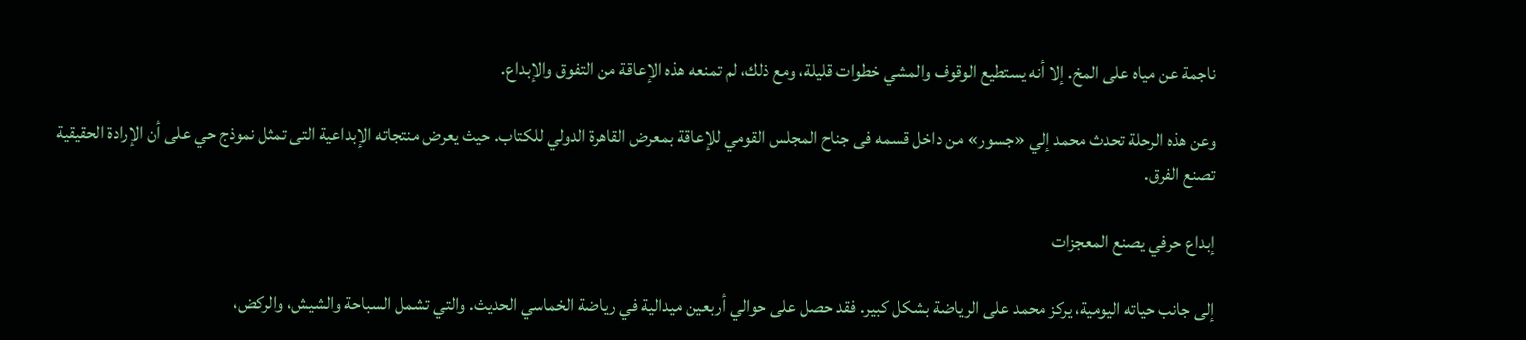ناجمة عن مياه على المخ. إلا أنه يستطيع الوقوف والمشي خطوات قليلة، ومع ذلك، لم تمنعه هذه الإعاقة من التفوق والإبداع.

وعن هذه الرحلة تحدث محمد إلي «جسور» من داخل قسمه فى جناح المجلس القومي للإعاقة بمعرض القاهرة الدولي للكتاب. حيث يعرض منتجاته الإبداعية التى تمثل نموذج حي على أن الإرادة الحقيقية تصنع الفرق.

إبداع حرفي يصنع المعجزات

إلى جانب حياته اليومية، يركز محمد على الرياضة بشكل كبير. فقد حصل على حوالي أربعين ميدالية في رياضة الخماسي الحديث. والتي تشمل السباحة والشيش، والركض،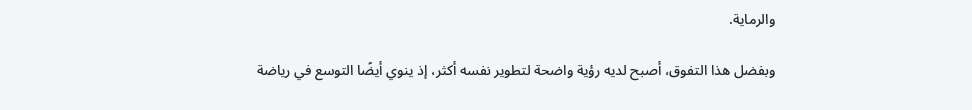والرماية.

وبفضل هذا التفوق، أصبح لديه رؤية واضحة لتطوير نفسه أكثر، إذ ينوي أيضًا التوسع في رياضة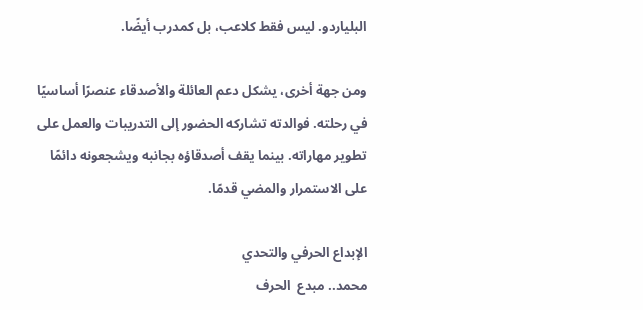البلياردو. ليس فقط كلاعب، بل كمدرب أيضًا.

ومن جهة أخرى، يشكل دعم العائلة والأصدقاء عنصرًا أساسيًا في رحلته. فوالدته تشاركه الحضور إلى التدريبات والعمل على تطوير مهاراته. بينما يقف أصدقاؤه بجانبه ويشجعونه دائمًا على الاستمرار والمضي قدمًا.

الإبداع الحرفي والتحدي
محمد.. مبدع  الحرف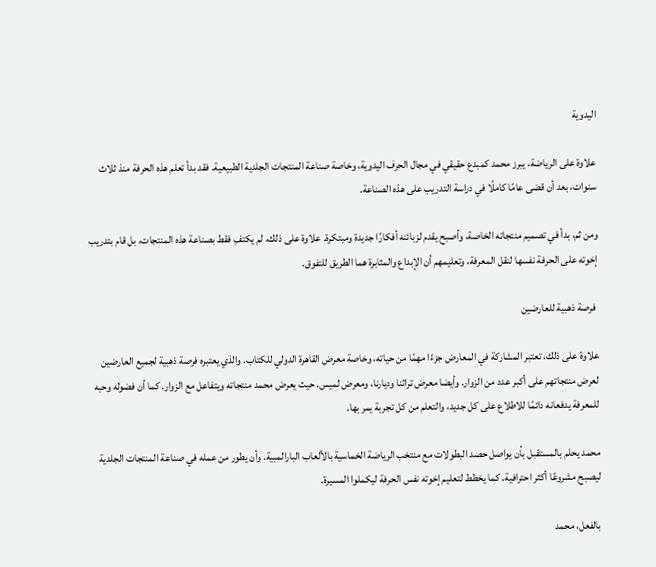اليدوية

علاوة على الرياضة، يبرز محمد كمبدع حقيقي في مجال الحرف اليدوية، وخاصة صناعة المنتجات الجلدية الطبيعية. فقد بدأ تعلم هذه الحرفة منذ ثلاث سنوات، بعد أن قضى عامًا كاملًا في دراسة التدريب على هذه الصناعة.

ومن ثم، بدأ في تصميم منتجاته الخاصة، وأصبح يقدم لزبائنه أفكارًا جديدة ومبتكرة. علاوة على ذلك، لم يكتفِ فقط بصناعة هذه المنتجات، بل قام بتدريب إخوته على الحرفة نفسها لنقل المعرفة، وتعليمهم أن الإبداع والمثابرة هما الطريق للتفوق.

 فرصة ذهبية للعارضين

علاوة على ذلك، تعتبر المشاركة في المعارض جزءًا مهمًا من حياته، وخاصة معرض القاهرة الدولي للكتاب. والذي يعتبره فرصة ذهبية لجميع العارضين لعرض منتجاتهم على أكبر عدد من الزوار. وأيضا معرض تراثنا وديارنا، ومعرض لميس. حيث يعرض محمد منتجاته ويتفاعل مع الزوار. كما أن فضوله وحبه للمعرفة يدفعانه دائمًا للاطلاع على كل جديد، والتعلم من كل تجربة يمر بها.

محمد يحلم بالمستقبل بأن يواصل حصد البطولات مع منتخب الرياضة الخماسية بالألعاب البارالمبية. وأن يطور من عمله في صناعة المنتجات الجلدية ليصبح مشروعًا أكثر احترافية. كما يخطط لتعليم إخوته نفس الحرفة ليكملوا المسيرة.

بالفعل، محمد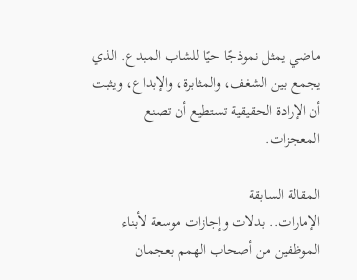ماضي يمثل نموذجًا حيًا للشاب المبدع. الذي يجمع بين الشغف، والمثابرة، والإبداع، ويثبت أن الإرادة الحقيقية تستطيع أن تصنع المعجزات.

المقالة السابقة
الإمارات.. بدلات وإجازات موسعة لأبناء الموظفين من أصحاب الهمم بعجمان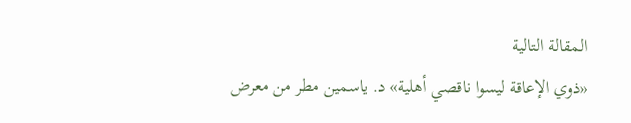المقالة التالية
«ذوي الإعاقة ليسوا ناقصي أهلية» د. ياسمين مطر من معرض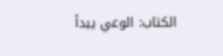الكتاب: الوعي يبدأ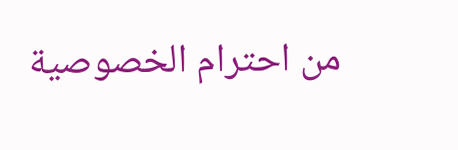من احترام الخصوصية